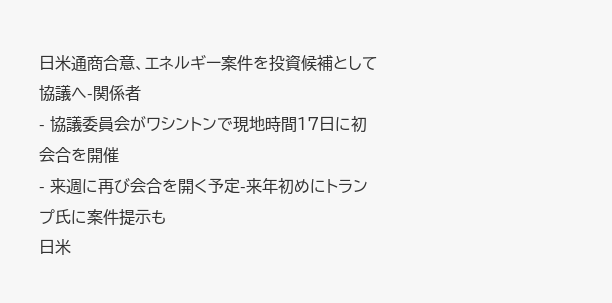日米通商合意、エネルギー案件を投資候補として協議へ-関係者
- 協議委員会がワシントンで現地時間17日に初会合を開催
- 来週に再び会合を開く予定-来年初めにトランプ氏に案件提示も
日米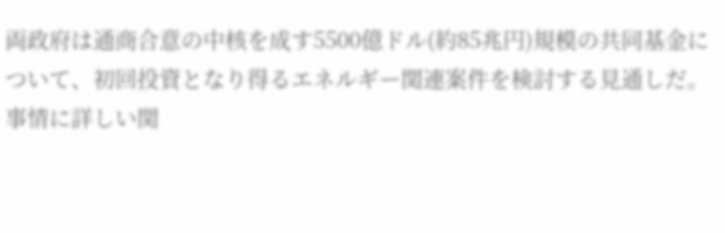両政府は通商合意の中核を成す5500億ドル(約85兆円)規模の共同基金について、初回投資となり得るエネルギー関連案件を検討する見通しだ。事情に詳しい関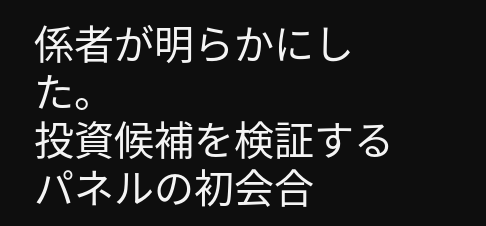係者が明らかにした。
投資候補を検証するパネルの初会合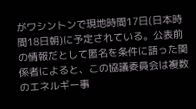がワシントンで現地時間17日(日本時間18日朝)に予定されている。公表前の情報だとして匿名を条件に語った関係者によると、この協議委員会は複数のエネルギー事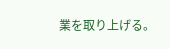業を取り上げる。